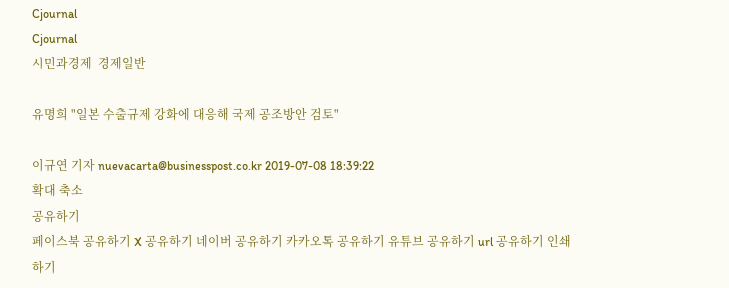Cjournal
Cjournal
시민과경제  경제일반

유명희 "일본 수출규제 강화에 대응해 국제 공조방안 검토"

이규연 기자 nuevacarta@businesspost.co.kr 2019-07-08 18:39:22
확대 축소
공유하기
페이스북 공유하기 X 공유하기 네이버 공유하기 카카오톡 공유하기 유튜브 공유하기 url 공유하기 인쇄하기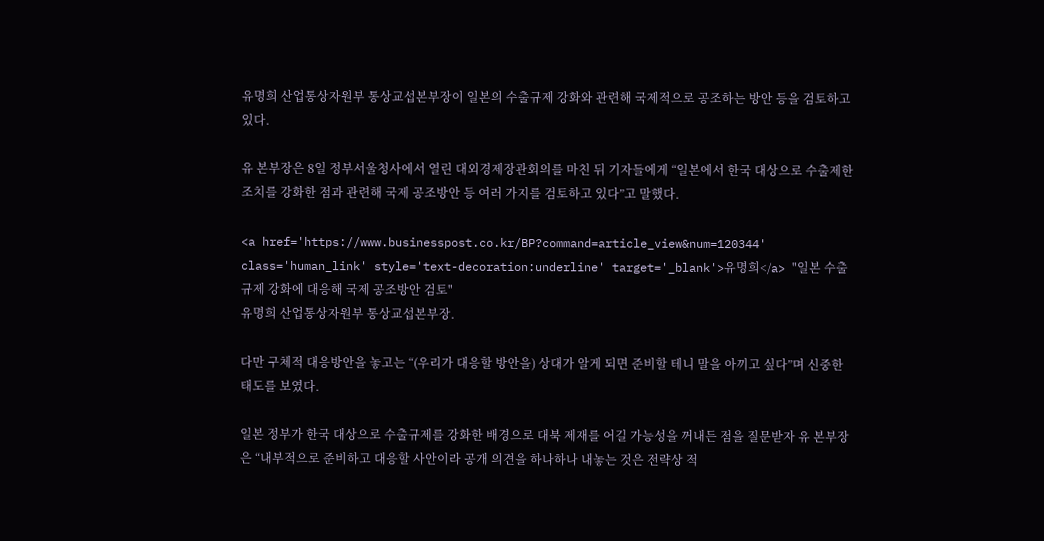유명희 산업통상자원부 통상교섭본부장이 일본의 수출규제 강화와 관련해 국제적으로 공조하는 방안 등을 검토하고 있다.

유 본부장은 8일 정부서울청사에서 열린 대외경제장관회의를 마친 뒤 기자들에게 “일본에서 한국 대상으로 수출제한 조치를 강화한 점과 관련해 국제 공조방안 등 여러 가지를 검토하고 있다”고 말했다.

<a href='https://www.businesspost.co.kr/BP?command=article_view&num=120344' class='human_link' style='text-decoration:underline' target='_blank'>유명희</a> "일본 수출규제 강화에 대응해 국제 공조방안 검토"
유명희 산업통상자원부 통상교섭본부장.

다만 구체적 대응방안을 놓고는 “(우리가 대응할 방안을) 상대가 알게 되면 준비할 테니 말을 아끼고 싶다”며 신중한 태도를 보였다.

일본 정부가 한국 대상으로 수출규제를 강화한 배경으로 대북 제재를 어길 가능성을 꺼내든 점을 질문받자 유 본부장은 “내부적으로 준비하고 대응할 사안이라 공개 의견을 하나하나 내놓는 것은 전략상 적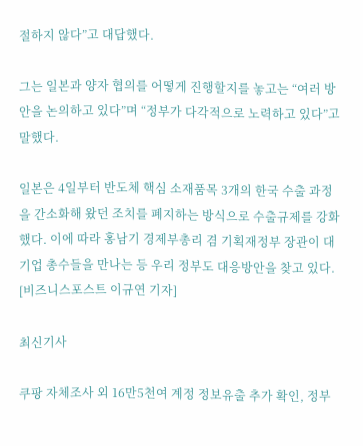절하지 않다”고 대답했다.

그는 일본과 양자 협의를 어떻게 진행할지를 놓고는 “여러 방안을 논의하고 있다”며 “정부가 다각적으로 노력하고 있다”고 말했다.

일본은 4일부터 반도체 핵심 소재품목 3개의 한국 수출 과정을 간소화해 왔던 조치를 폐지하는 방식으로 수출규제를 강화했다. 이에 따라 홍남기 경제부총리 겸 기획재정부 장관이 대기업 총수들을 만나는 등 우리 정부도 대응방안을 찾고 있다. [비즈니스포스트 이규연 기자]

최신기사

쿠팡 자체조사 외 16만5천여 계정 정보유출 추가 확인, 정부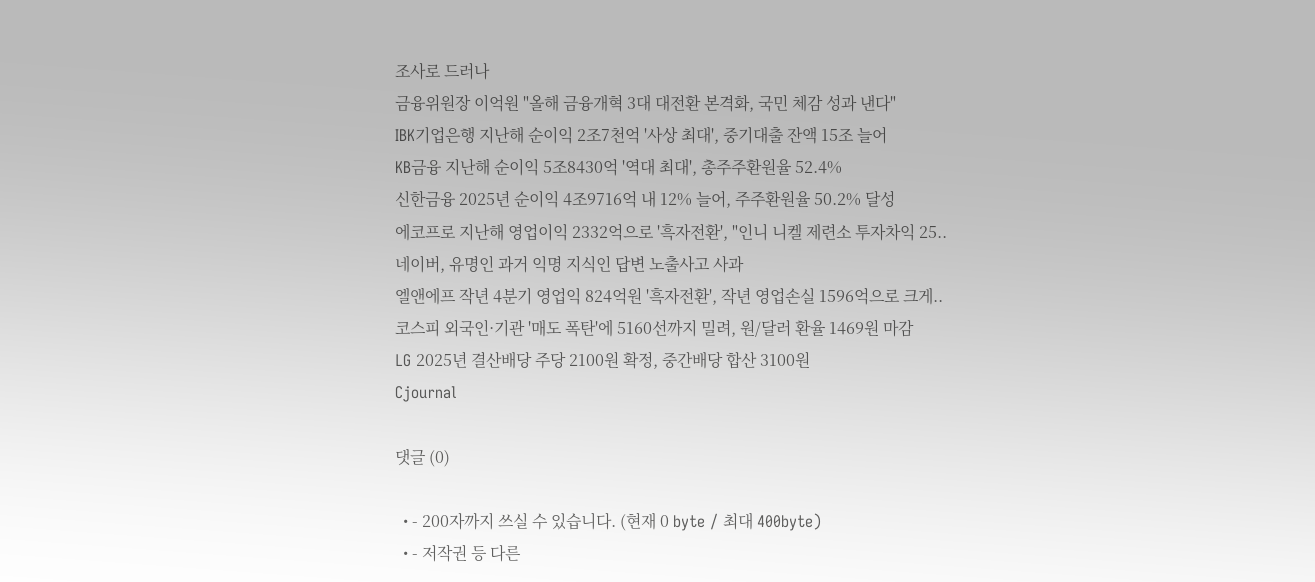조사로 드러나
금융위원장 이억원 "올해 금융개혁 3대 대전환 본격화, 국민 체감 성과 낸다"
IBK기업은행 지난해 순이익 2조7천억 '사상 최대', 중기대출 잔액 15조 늘어
KB금융 지난해 순이익 5조8430억 '역대 최대', 총주주환원율 52.4%
신한금융 2025년 순이익 4조9716억 내 12% 늘어, 주주환원율 50.2% 달성
에코프로 지난해 영업이익 2332억으로 '흑자전환', "인니 니켈 제련소 투자차익 25..
네이버, 유명인 과거 익명 지식인 답변 노출사고 사과
엘앤에프 작년 4분기 영업익 824억원 '흑자전환', 작년 영업손실 1596억으로 크게..
코스피 외국인·기관 '매도 폭탄'에 5160선까지 밀려, 원/달러 환율 1469원 마감
LG 2025년 결산배당 주당 2100원 확정, 중간배당 합산 3100원
Cjournal

댓글 (0)

  • - 200자까지 쓰실 수 있습니다. (현재 0 byte / 최대 400byte)
  • - 저작권 등 다른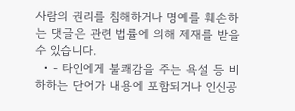사람의 권리를 침해하거나 명예를 훼손하는 댓글은 관련 법률에 의해 제재를 받을 수 있습니다.
  • - 타인에게 불쾌감을 주는 욕설 등 비하하는 단어가 내용에 포함되거나 인신공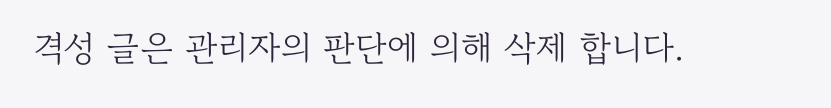격성 글은 관리자의 판단에 의해 삭제 합니다.